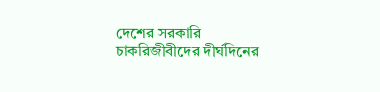দেশের সরকারি চাকরিজীবীদের দীর্ঘদিনের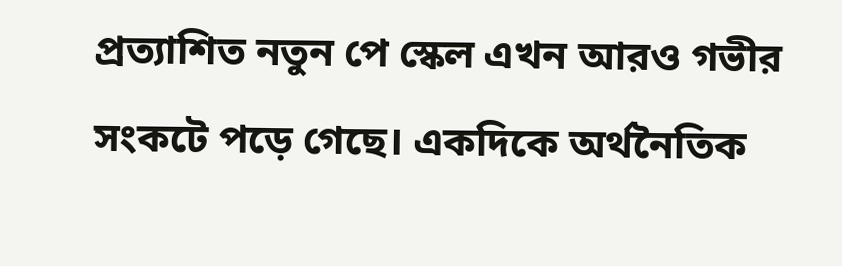প্রত্যাশিত নতুন পে স্কেল এখন আরও গভীর সংকটে পড়ে গেছে। একদিকে অর্থনৈতিক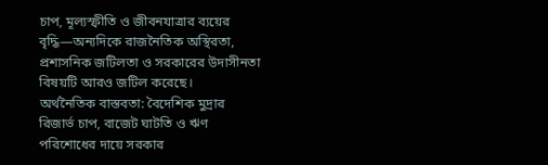চাপ, মূল্যস্ফীতি ও জীবনযাত্রার ব্যয়ের বৃদ্ধি—অন্যদিকে রাজনৈতিক অস্থিরতা, প্রশাসনিক জটিলতা ও সরকারের উদাসীনতা বিষয়টি আরও জটিল করেছে।
অর্থনৈতিক বাস্তবতা: বৈদেশিক মুদ্রার রিজার্ভ চাপ, বাজেট ঘাটতি ও ঋণ পরিশোধের দায়ে সরকার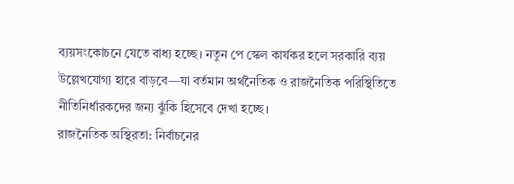ব্যয়সংকোচনে যেতে বাধ্য হচ্ছে। নতুন পে স্কেল কার্যকর হলে সরকারি ব্যয় উল্লেখযোগ্য হারে বাড়বে—যা বর্তমান অর্থনৈতিক ও রাজনৈতিক পরিস্থিতিতে নীতিনির্ধারকদের জন্য ঝুঁকি হিসেবে দেখা হচ্ছে।
রাজনৈতিক অস্থিরতা: নির্বাচনের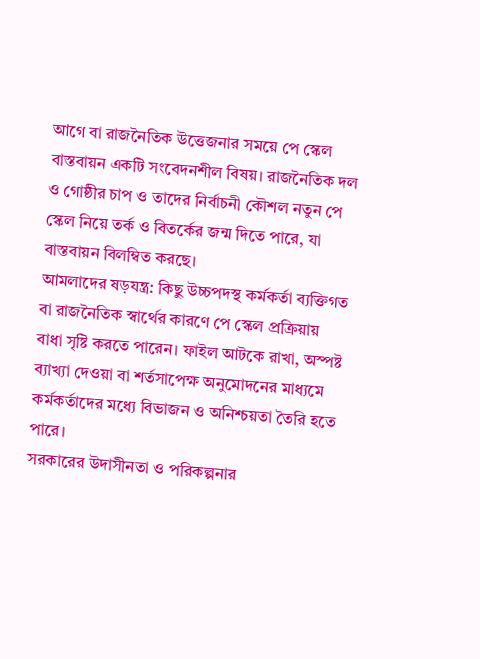আগে বা রাজনৈতিক উত্তেজনার সময়ে পে স্কেল বাস্তবায়ন একটি সংবেদনশীল বিষয়। রাজনৈতিক দল ও গোষ্ঠীর চাপ ও তাদের নির্বাচনী কৌশল নতুন পে স্কেল নিয়ে তর্ক ও বিতর্কের জন্ম দিতে পারে, যা বাস্তবায়ন বিলম্বিত করছে।
আমলাদের ষড়যন্ত্র: কিছু উচ্চপদস্থ কর্মকর্তা ব্যক্তিগত বা রাজনৈতিক স্বার্থের কারণে পে স্কেল প্রক্রিয়ায় বাধা সৃষ্টি করতে পারেন। ফাইল আটকে রাখা, অস্পষ্ট ব্যাখ্যা দেওয়া বা শর্তসাপেক্ষ অনুমোদনের মাধ্যমে কর্মকর্তাদের মধ্যে বিভাজন ও অনিশ্চয়তা তৈরি হতে পারে।
সরকারের উদাসীনতা ও পরিকল্পনার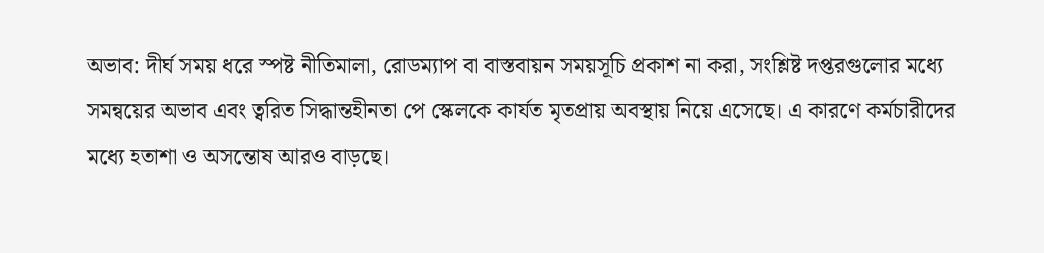অভাব: দীর্ঘ সময় ধরে স্পষ্ট নীতিমালা, রোডম্যাপ বা বাস্তবায়ন সময়সূচি প্রকাশ না করা, সংশ্লিষ্ট দপ্তরগুলোর মধ্যে সমন্বয়ের অভাব এবং ত্বরিত সিদ্ধান্তহীনতা পে স্কেলকে কার্যত মৃতপ্রায় অবস্থায় নিয়ে এসেছে। এ কারণে কর্মচারীদের মধ্যে হতাশা ও অসন্তোষ আরও বাড়ছে।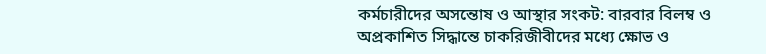কর্মচারীদের অসন্তোষ ও আস্থার সংকট: বারবার বিলম্ব ও অপ্রকাশিত সিদ্ধান্তে চাকরিজীবীদের মধ্যে ক্ষোভ ও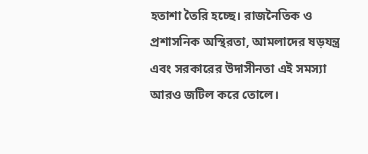হতাশা তৈরি হচ্ছে। রাজনৈতিক ও প্রশাসনিক অস্থিরতা, আমলাদের ষড়যন্ত্র এবং সরকারের উদাসীনতা এই সমস্যা আরও জটিল করে তোলে।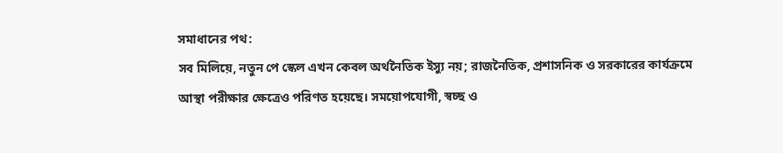সমাধানের পথ:
সব মিলিয়ে, নতুন পে স্কেল এখন কেবল অর্থনৈতিক ইস্যু নয়; রাজনৈতিক, প্রশাসনিক ও সরকারের কার্যক্রমে আস্থা পরীক্ষার ক্ষেত্রেও পরিণত হয়েছে। সময়োপযোগী, স্বচ্ছ ও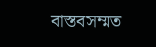বাস্তবসম্মত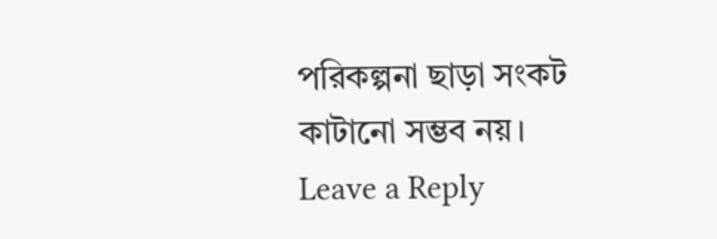পরিকল্পনা ছাড়া সংকট কাটানো সম্ভব নয়।
Leave a Reply